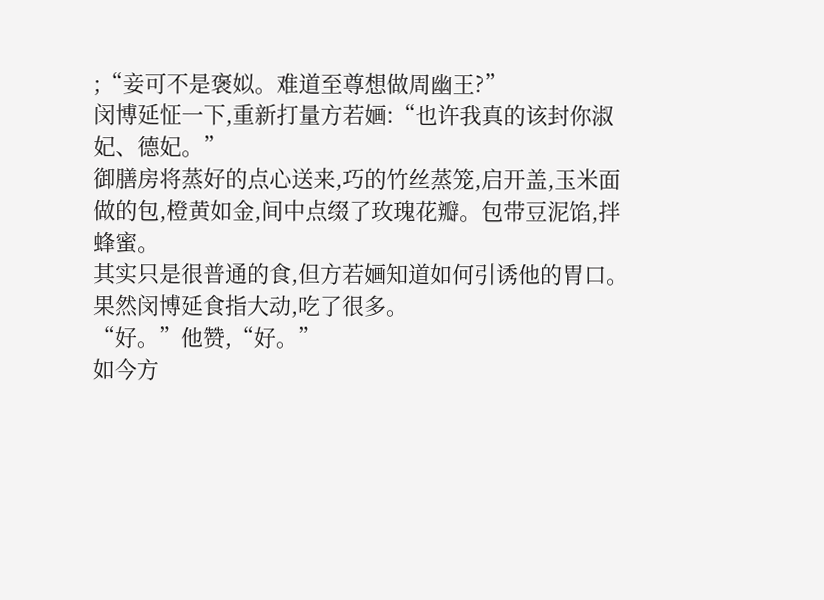;“妾可不是褒姒。难道至尊想做周幽王?”
闵博延怔一下,重新打量方若婳:“也许我真的该封你淑妃、德妃。”
御膳房将蒸好的点心送来,巧的竹丝蒸笼,启开盖,玉米面做的包,橙黄如金,间中点缀了玫瑰花瓣。包带豆泥馅,拌蜂蜜。
其实只是很普通的食,但方若婳知道如何引诱他的胃口。果然闵博延食指大动,吃了很多。
“好。”他赞,“好。”
如今方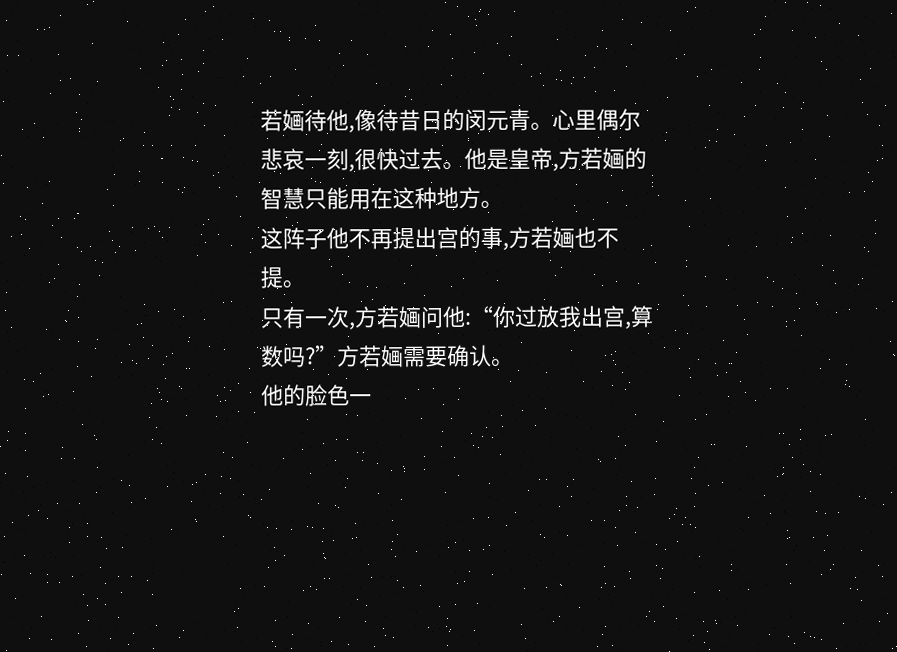若婳待他,像待昔日的闵元青。心里偶尔悲哀一刻,很快过去。他是皇帝,方若婳的智慧只能用在这种地方。
这阵子他不再提出宫的事,方若婳也不提。
只有一次,方若婳问他:“你过放我出宫,算数吗?”方若婳需要确认。
他的脸色一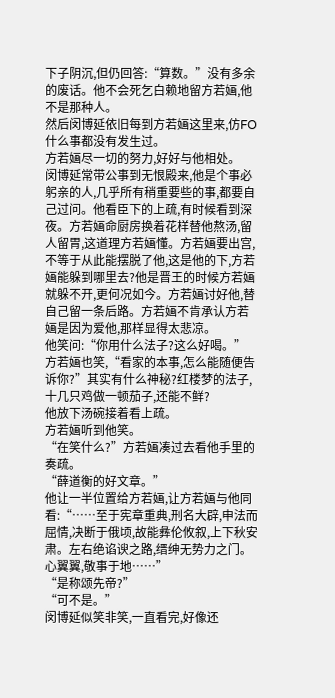下子阴沉,但仍回答:“算数。”没有多余的废话。他不会死乞白赖地留方若婳,他不是那种人。
然后闵博延依旧每到方若婳这里来,仿FO什么事都没有发生过。
方若婳尽一切的努力,好好与他相处。
闵博延常带公事到无恨殿来,他是个事必躬亲的人,几乎所有稍重要些的事,都要自己过问。他看臣下的上疏,有时候看到深夜。方若婳命厨房换着花样替他熬汤,留人留胃,这道理方若婳懂。方若婳要出宫,不等于从此能摆脱了他,这是他的下,方若婳能躲到哪里去?他是晋王的时候方若婳就躲不开,更何况如今。方若婳讨好他,替自己留一条后路。方若婳不肯承认方若婳是因为爱他,那样显得太悲凉。
他笑问:“你用什么法子?这么好喝。”
方若婳也笑,“看家的本事,怎么能随便告诉你?”其实有什么神秘?红楼梦的法子,十几只鸡做一顿茄子,还能不鲜?
他放下汤碗接着看上疏。
方若婳听到他笑。
“在笑什么?”方若婳凑过去看他手里的奏疏。
“薛道衡的好文章。”
他让一半位置给方若婳,让方若婳与他同看:“……至于宪章重典,刑名大辟,申法而屈情,决断于俄顷,故能彝伦攸叙,上下秋安肃。左右绝谄谀之路,缙绅无势力之门。心翼翼,敬事于地……”
“是称颂先帝?”
“可不是。”
闵博延似笑非笑,一直看完,好像还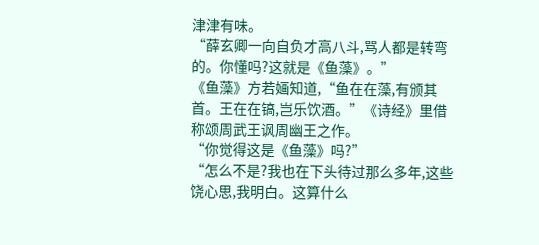津津有味。
“薛玄卿一向自负才高八斗,骂人都是转弯的。你懂吗?这就是《鱼藻》。”
《鱼藻》方若婳知道,“鱼在在藻,有颁其首。王在在镐,岂乐饮酒。”《诗经》里借称颂周武王讽周幽王之作。
“你觉得这是《鱼藻》吗?”
“怎么不是?我也在下头待过那么多年,这些饶心思,我明白。这算什么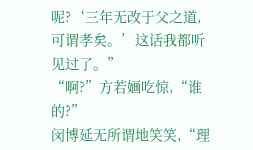呢?‘三年无改于父之道,可谓孝矣。’这话我都听见过了。”
“啊?”方若婳吃惊,“谁的?”
闵博延无所谓地笑笑,“理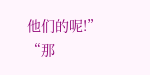他们的呢!”
“那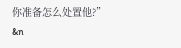你准备怎么处置他?”
&n